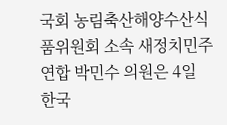국회 농림축산해양수산식품위원회 소속 새정치민주연합 박민수 의원은 4일 한국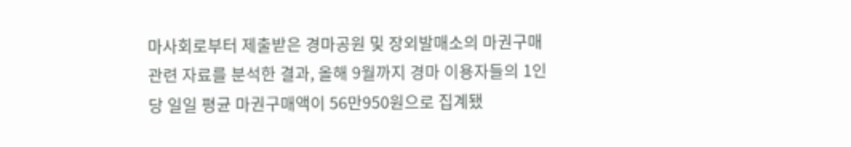마사회로부터 제출받은 경마공원 및 장외발매소의 마권구매 관련 자료를 분석한 결과, 올해 9월까지 경마 이용자들의 1인당 일일 평균 마권구매액이 56만950원으로 집계됐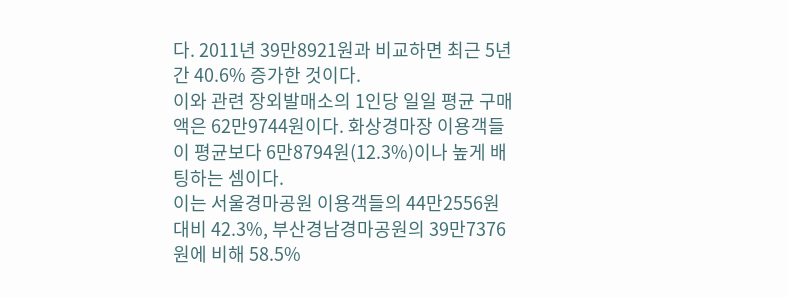다. 2011년 39만8921원과 비교하면 최근 5년간 40.6% 증가한 것이다.
이와 관련 장외발매소의 1인당 일일 평균 구매액은 62만9744원이다. 화상경마장 이용객들이 평균보다 6만8794원(12.3%)이나 높게 배팅하는 셈이다.
이는 서울경마공원 이용객들의 44만2556원 대비 42.3%, 부산경남경마공원의 39만7376원에 비해 58.5%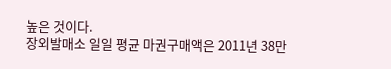높은 것이다.
장외발매소 일일 평균 마권구매액은 2011년 38만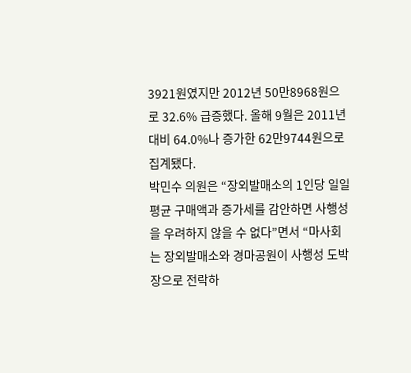3921원였지만 2012년 50만8968원으로 32.6% 급증했다. 올해 9월은 2011년 대비 64.0%나 증가한 62만9744원으로 집계됐다.
박민수 의원은 “장외발매소의 1인당 일일 평균 구매액과 증가세를 감안하면 사행성을 우려하지 않을 수 없다”면서 “마사회는 장외발매소와 경마공원이 사행성 도박장으로 전락하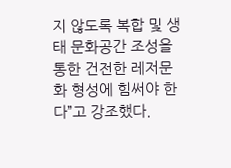지 않도록 복합 및 생태 문화공간 조성을 통한 건전한 레저문화 형성에 힘써야 한다”고 강조했다.